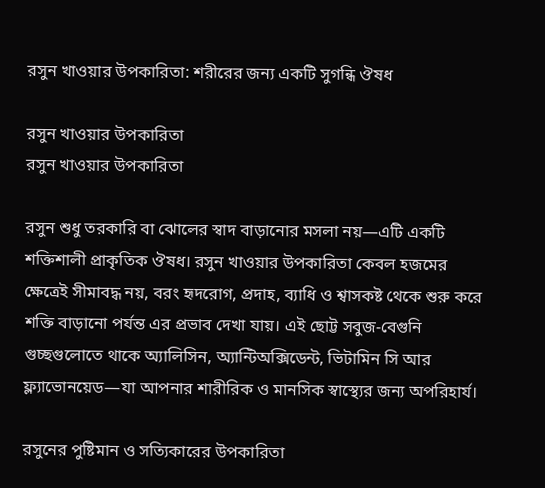রসুন খাওয়ার উপকারিতা: শরীরের জন্য একটি সুগন্ধি ঔষধ

রসুন খাওয়ার উপকারিতা
রসুন খাওয়ার উপকারিতা

রসুন শুধু তরকারি বা ঝোলের স্বাদ বাড়ানোর মসলা নয়—এটি একটি শক্তিশালী প্রাকৃতিক ঔষধ। রসুন খাওয়ার উপকারিতা কেবল হজমের ক্ষেত্রেই সীমাবদ্ধ নয়, বরং হৃদরোগ, প্রদাহ, ব্যাধি ও শ্বাসকষ্ট থেকে শুরু করে শক্তি বাড়ানো পর্যন্ত এর প্রভাব দেখা যায়। এই ছোট্ট সবুজ-বেগুনি গুচ্ছগুলোতে থাকে অ্যালিসিন, অ্যান্টিঅক্সিডেন্ট, ভিটামিন সি আর ফ্ল্যাভোনয়েড—যা আপনার শারীরিক ও মানসিক স্বাস্থ্যের জন্য অপরিহার্য।

রসুনের পুষ্টিমান ও সত্যিকারের উপকারিতা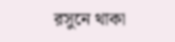রসুনে থাকা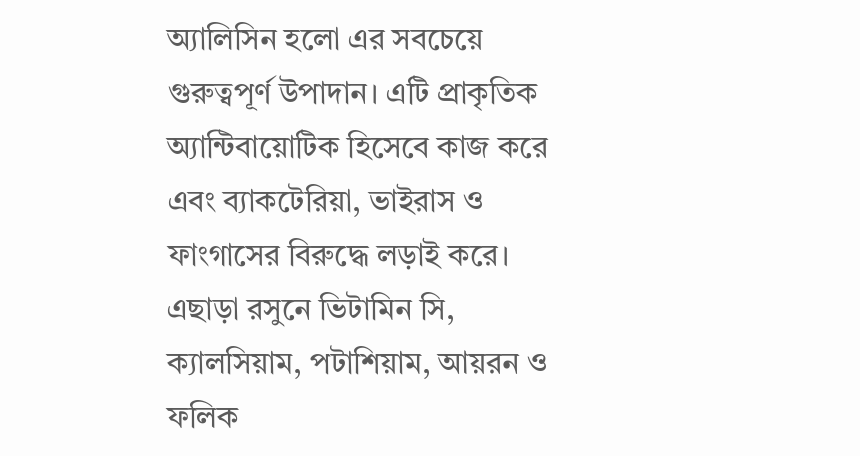অ্যালিসিন হলো এর সবচেয়ে গুরুত্বপূর্ণ উপাদান। এটি প্রাকৃতিক অ্যান্টিবায়োটিক হিসেবে কাজ করে এবং ব্যাকটেরিয়া, ভাইরাস ও ফাংগাসের বিরুদ্ধে লড়াই করে। এছাড়া রসুনে ভিটামিন সি, ক্যালসিয়াম, পটাশিয়াম, আয়রন ও ফলিক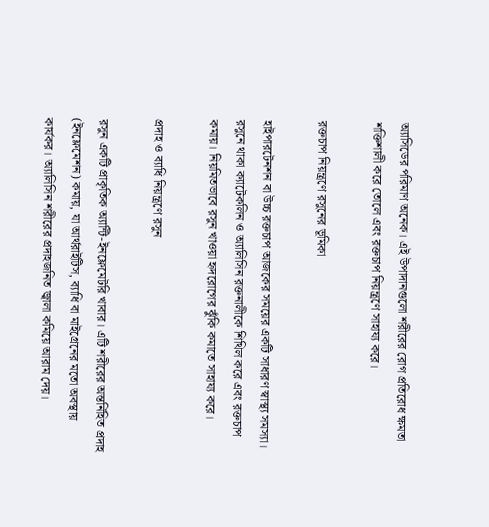অ্যাসিডের পরিমাণ অনেক। এই উপাদানগুলো শরীরের রোগ প্রতিরোধ ক্ষমতা শক্তিশালী করে তোলে এবং রক্তচাপ নিয়ন্ত্রণে সাহায্য করে।

রক্তচাপ নিয়ন্ত্রণে রসুনের ভূমিকা

হাইপারটেনশন বা উচ্চ রক্তচাপ আজকের সময়ের একটি সাধারণ স্বাস্থ্য সমস্যা। রসুনে থাকা ক্যাটেকলিন ও অ্যালিসিন রক্তনালীকে শিথিল করে এবং রক্তচাপ কমায়। নিয়মিতভাবে রসুন খাওয়া হৃদরোগের ঝুঁকি কমাতে সাহায্য করে।

প্রদাহ ও ব্যাধি নিয়ন্ত্রণে রসুন

রসুন একটি প্রাকৃতিক অ্যান্টি-ইনফ্লেমেটরি খাবার। এটি শরীরের অন্তর্নিহিত প্রদাহ (ইনফ্লেমেশন) কমায়, যা আর্থরাইটিস, ব্যাধি বা মাইগ্রেনের মতো অবস্থায় কার্যকর। অ্যালিসিন শরীরের প্রদাহজনিত জ্বালা কমিয়ে আরাম দেয়।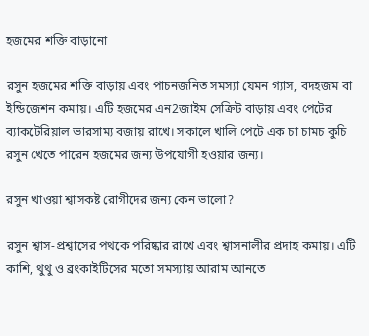হজমের শক্তি বাড়ানো

রসুন হজমের শক্তি বাড়ায় এবং পাচনজনিত সমস্যা যেমন গ্যাস, বদহজম বা ইন্ডিজেশন কমায়। এটি হজমের এন2জাইম সেক্রিট বাড়ায় এবং পেটের ব্যাকটেরিয়াল ভারসাম্য বজায় রাখে। সকালে খালি পেটে এক চা চামচ কুচি রসুন খেতে পারেন হজমের জন্য উপযোগী হওয়ার জন্য।

রসুন খাওয়া শ্বাসকষ্ট রোগীদের জন্য কেন ভালো?

রসুন শ্বাস-প্রশ্বাসের পথকে পরিষ্কার রাখে এবং শ্বাসনালীর প্রদাহ কমায়। এটি কাশি, থুথু ও ব্রংকাইটিসের মতো সমস্যায় আরাম আনতে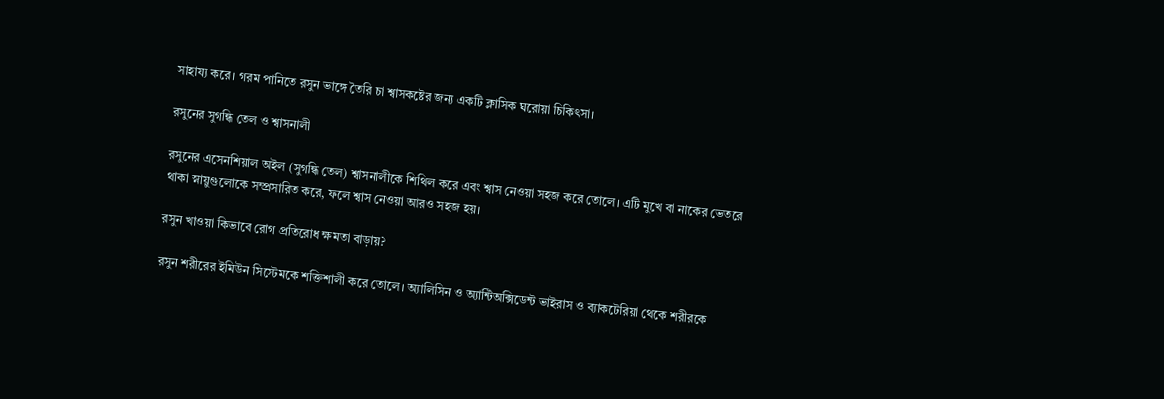সাহায্য করে। গরম পানিতে রসুন ভাঙ্গে তৈরি চা শ্বাসকষ্টের জন্য একটি ক্লাসিক ঘরোয়া চিকিৎসা।

রসুনের সুগন্ধি তেল ও শ্বাসনালী

রসুনের এসেনশিয়াল অইল (সুগন্ধি তেল) শ্বাসনালীকে শিথিল করে এবং শ্বাস নেওয়া সহজ করে তোলে। এটি মুখে বা নাকের ভেতরে থাকা স্নায়ুগুলোকে সম্প্রসারিত করে, ফলে শ্বাস নেওয়া আরও সহজ হয়।

রসুন খাওয়া কিভাবে রোগ প্রতিরোধ ক্ষমতা বাড়ায়?

রসুন শরীরের ইমিউন সিস্টেমকে শক্তিশালী করে তোলে। অ্যালিসিন ও অ্যান্টিঅক্সিডেন্ট ভাইরাস ও ব্যাকটেরিয়া থেকে শরীরকে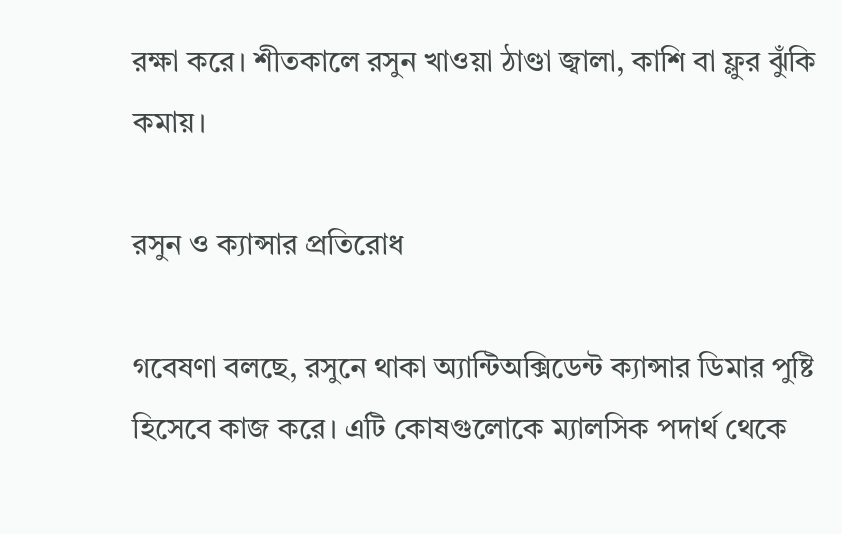রক্ষা করে। শীতকালে রসুন খাওয়া ঠাণ্ডা জ্বালা, কাশি বা ফ্লুর ঝুঁকি কমায়।

রসুন ও ক্যান্সার প্রতিরোধ

গবেষণা বলছে, রসুনে থাকা অ্যান্টিঅক্সিডেন্ট ক্যান্সার ডিমার পুষ্টি হিসেবে কাজ করে। এটি কোষগুলোকে ম্যালসিক পদার্থ থেকে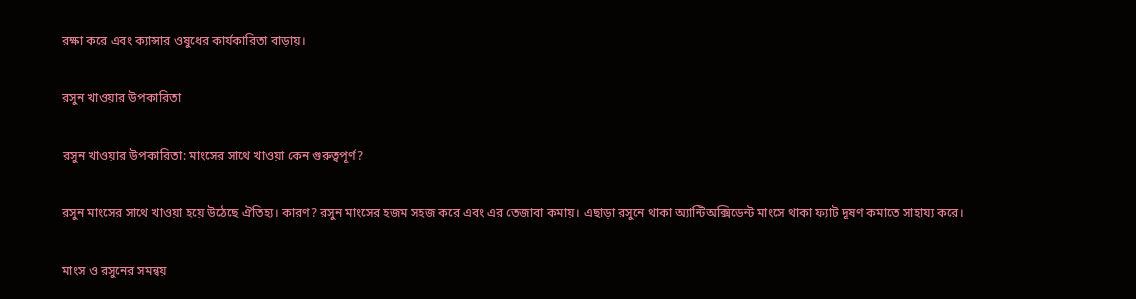রক্ষা করে এবং ক্যান্সার ওষুধের কার্যকারিতা বাড়ায়।

রসুন খাওয়ার উপকারিতা

রসুন খাওয়ার উপকারিতা: মাংসের সাথে খাওয়া কেন গুরুত্বপূর্ণ?

রসুন মাংসের সাথে খাওয়া হয়ে উঠেছে ঐতিহ্য। কারণ? রসুন মাংসের হজম সহজ করে এবং এর তেজাবা কমায়। এছাড়া রসুনে থাকা অ্যান্টিঅক্সিডেন্ট মাংসে থাকা ফ্যাট দূষণ কমাতে সাহায্য করে।

মাংস ও রসুনের সমন্বয়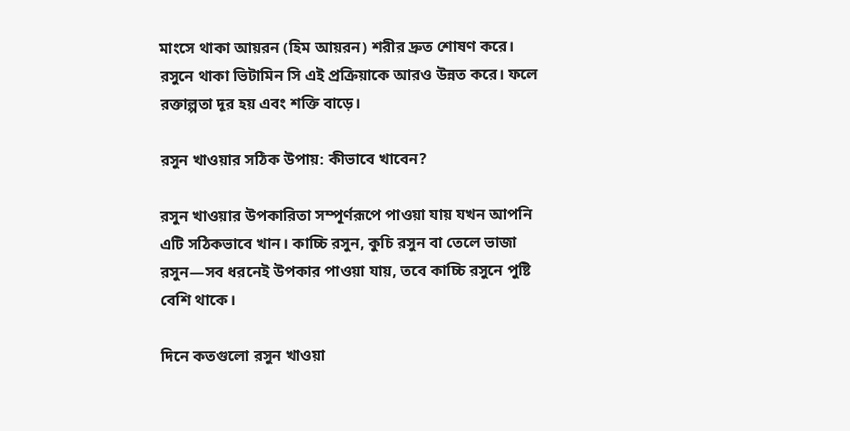মাংসে থাকা আয়রন (হিম আয়রন) শরীর দ্রুত শোষণ করে। রসুনে থাকা ভিটামিন সি এই প্রক্রিয়াকে আরও উন্নত করে। ফলে রক্তাল্পতা দূর হয় এবং শক্তি বাড়ে।

রসুন খাওয়ার সঠিক উপায়: কীভাবে খাবেন?

রসুন খাওয়ার উপকারিতা সম্পূর্ণরূপে পাওয়া যায় যখন আপনি এটি সঠিকভাবে খান। কাচ্চি রসুন, কুচি রসুন বা তেলে ভাজা রসুন—সব ধরনেই উপকার পাওয়া যায়, তবে কাচ্চি রসুনে পুষ্টি বেশি থাকে।

দিনে কতগুলো রসুন খাওয়া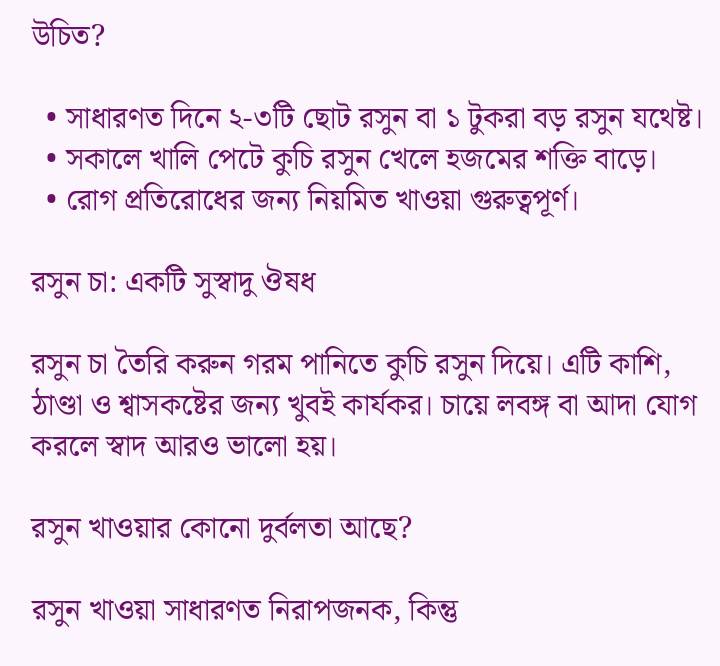উচিত?

  • সাধারণত দিনে ২-৩টি ছোট রসুন বা ১ টুকরা বড় রসুন যথেষ্ট।
  • সকালে খালি পেটে কুচি রসুন খেলে হজমের শক্তি বাড়ে।
  • রোগ প্রতিরোধের জন্য নিয়মিত খাওয়া গুরুত্বপূর্ণ।

রসুন চা: একটি সুস্বাদু ঔষধ

রসুন চা তৈরি করুন গরম পানিতে কুচি রসুন দিয়ে। এটি কাশি, ঠাণ্ডা ও শ্বাসকষ্টের জন্য খুবই কার্যকর। চায়ে লবঙ্গ বা আদা যোগ করলে স্বাদ আরও ভালো হয়।

রসুন খাওয়ার কোনো দুর্বলতা আছে?

রসুন খাওয়া সাধারণত নিরাপজনক, কিন্তু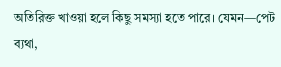অতিরিক্ত খাওয়া হলে কিছু সমস্যা হতে পারে। যেমন—পেট ব্যথা,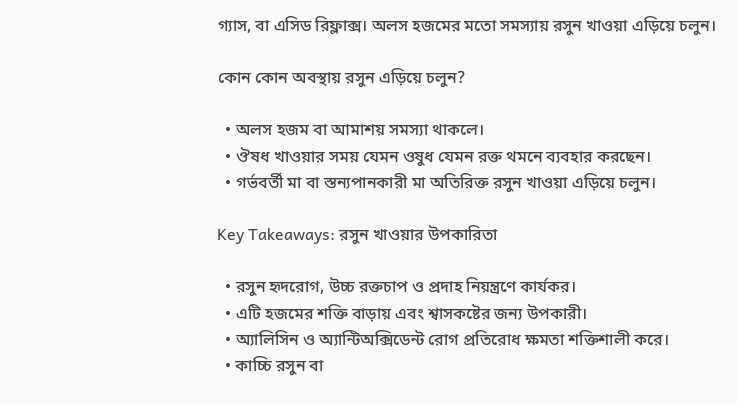গ্যাস, বা এসিড রিফ্লাক্স। অলস হজমের মতো সমস্যায় রসুন খাওয়া এড়িয়ে চলুন।

কোন কোন অবস্থায় রসুন এড়িয়ে চলুন?

  • অলস হজম বা আমাশয় সমস্যা থাকলে।
  • ঔষধ খাওয়ার সময় যেমন ওষুধ যেমন রক্ত থমনে ব্যবহার করছেন।
  • গর্ভবর্তী মা বা স্তন্যপানকারী মা অতিরিক্ত রসুন খাওয়া এড়িয়ে চলুন।

Key Takeaways: রসুন খাওয়ার উপকারিতা

  • রসুন হৃদরোগ, উচ্চ রক্তচাপ ও প্রদাহ নিয়ন্ত্রণে কার্যকর।
  • এটি হজমের শক্তি বাড়ায় এবং শ্বাসকষ্টের জন্য উপকারী।
  • অ্যালিসিন ও অ্যান্টিঅক্সিডেন্ট রোগ প্রতিরোধ ক্ষমতা শক্তিশালী করে।
  • কাচ্চি রসুন বা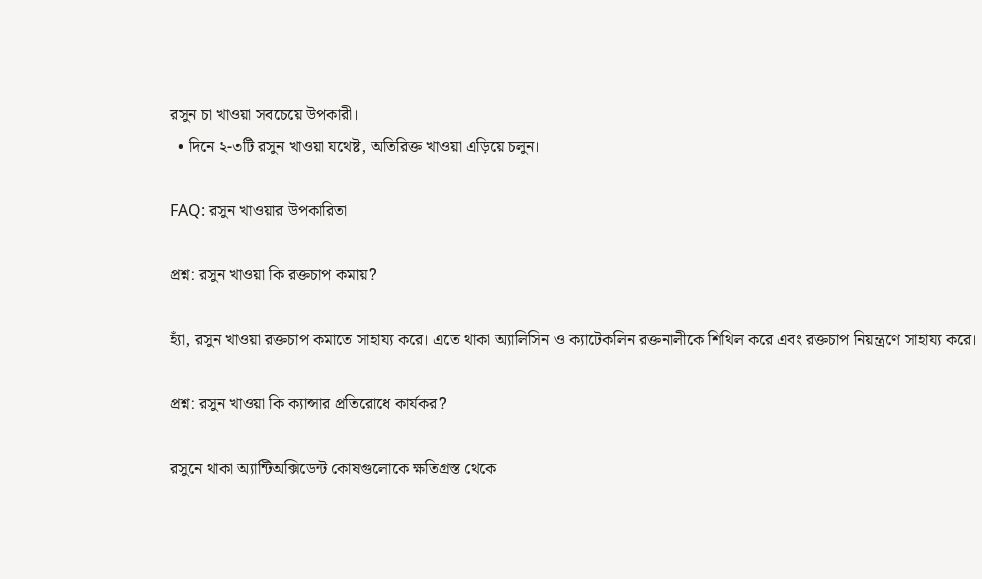রসুন চা খাওয়া সবচেয়ে উপকারী।
  • দিনে ২-৩টি রসুন খাওয়া যথেষ্ট, অতিরিক্ত খাওয়া এড়িয়ে চলুন।

FAQ: রসুন খাওয়ার উপকারিতা

প্রশ্ন: রসুন খাওয়া কি রক্তচাপ কমায়?

হ্যাঁ, রসুন খাওয়া রক্তচাপ কমাতে সাহায্য করে। এতে থাকা অ্যালিসিন ও ক্যাটেকলিন রক্তনালীকে শিথিল করে এবং রক্তচাপ নিয়ন্ত্রণে সাহায্য করে।

প্রশ্ন: রসুন খাওয়া কি ক্যান্সার প্রতিরোধে কার্যকর?

রসুনে থাকা অ্যান্টিঅক্সিডেন্ট কোষগুলোকে ক্ষতিগ্রস্ত থেকে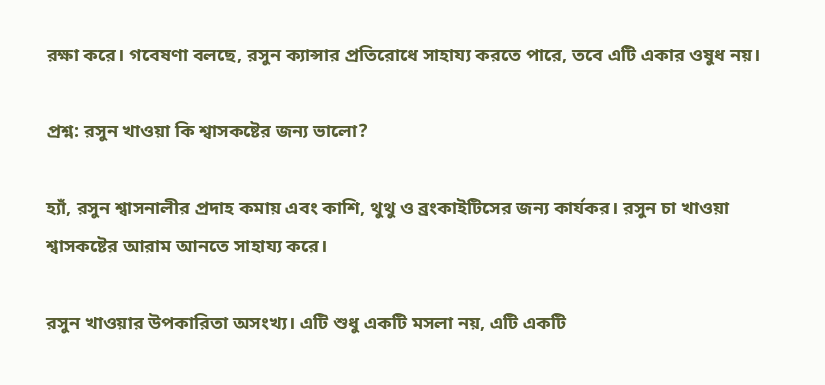রক্ষা করে। গবেষণা বলছে, রসুন ক্যান্সার প্রতিরোধে সাহায্য করতে পারে, তবে এটি একার ওষুধ নয়।

প্রশ্ন: রসুন খাওয়া কি শ্বাসকষ্টের জন্য ভালো?

হ্যাঁ, রসুন শ্বাসনালীর প্রদাহ কমায় এবং কাশি, থুথু ও ব্রংকাইটিসের জন্য কার্যকর। রসুন চা খাওয়া শ্বাসকষ্টের আরাম আনতে সাহায্য করে।

রসুন খাওয়ার উপকারিতা অসংখ্য। এটি শুধু একটি মসলা নয়, এটি একটি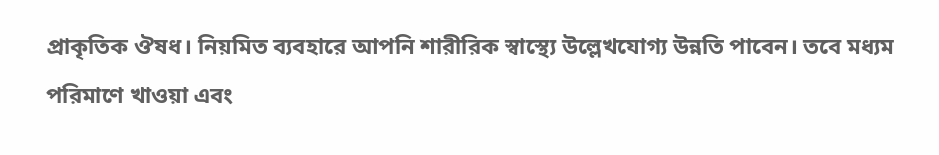প্রাকৃতিক ঔষধ। নিয়মিত ব্যবহারে আপনি শারীরিক স্বাস্থ্যে উল্লেখযোগ্য উন্নতি পাবেন। তবে মধ্যম পরিমাণে খাওয়া এবং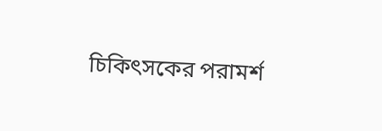চিকিৎসকের পরামর্শ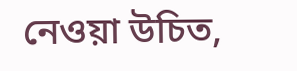নেওয়া উচিত,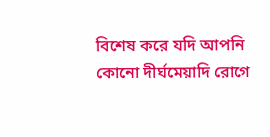বিশেষ করে যদি আপনি কোনো দীর্ঘমেয়াদি রোগে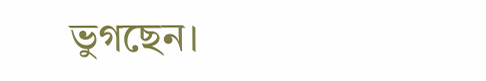ভুগছেন।